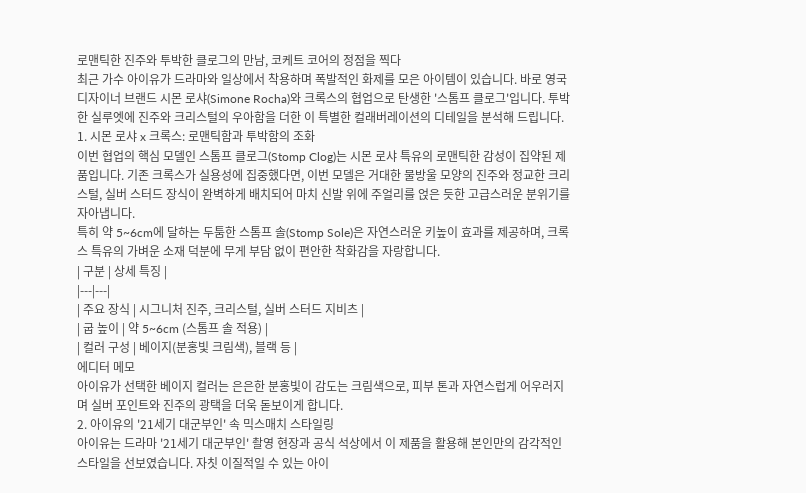로맨틱한 진주와 투박한 클로그의 만남, 코케트 코어의 정점을 찍다
최근 가수 아이유가 드라마와 일상에서 착용하며 폭발적인 화제를 모은 아이템이 있습니다. 바로 영국 디자이너 브랜드 시몬 로샤(Simone Rocha)와 크록스의 협업으로 탄생한 '스톰프 클로그'입니다. 투박한 실루엣에 진주와 크리스털의 우아함을 더한 이 특별한 컬래버레이션의 디테일을 분석해 드립니다.
1. 시몬 로샤 x 크록스: 로맨틱함과 투박함의 조화
이번 협업의 핵심 모델인 스톰프 클로그(Stomp Clog)는 시몬 로샤 특유의 로맨틱한 감성이 집약된 제품입니다. 기존 크록스가 실용성에 집중했다면, 이번 모델은 거대한 물방울 모양의 진주와 정교한 크리스털, 실버 스터드 장식이 완벽하게 배치되어 마치 신발 위에 주얼리를 얹은 듯한 고급스러운 분위기를 자아냅니다.
특히 약 5~6cm에 달하는 두툼한 스톰프 솔(Stomp Sole)은 자연스러운 키높이 효과를 제공하며, 크록스 특유의 가벼운 소재 덕분에 무게 부담 없이 편안한 착화감을 자랑합니다.
| 구분 | 상세 특징 |
|---|---|
| 주요 장식 | 시그니처 진주, 크리스털, 실버 스터드 지비츠 |
| 굽 높이 | 약 5~6cm (스톰프 솔 적용) |
| 컬러 구성 | 베이지(분홍빛 크림색), 블랙 등 |
에디터 메모
아이유가 선택한 베이지 컬러는 은은한 분홍빛이 감도는 크림색으로, 피부 톤과 자연스럽게 어우러지며 실버 포인트와 진주의 광택을 더욱 돋보이게 합니다.
2. 아이유의 '21세기 대군부인' 속 믹스매치 스타일링
아이유는 드라마 '21세기 대군부인' 촬영 현장과 공식 석상에서 이 제품을 활용해 본인만의 감각적인 스타일을 선보였습니다. 자칫 이질적일 수 있는 아이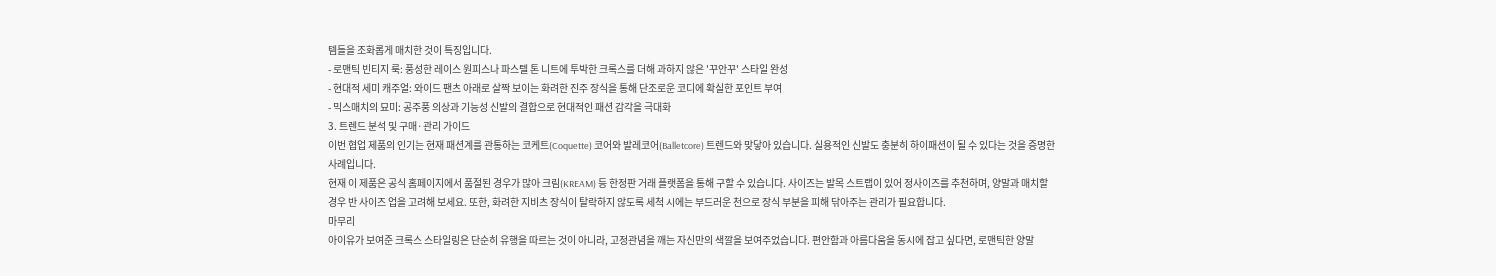템들을 조화롭게 매치한 것이 특징입니다.
- 로맨틱 빈티지 룩: 풍성한 레이스 원피스나 파스텔 톤 니트에 투박한 크록스를 더해 과하지 않은 '꾸안꾸' 스타일 완성
- 현대적 세미 캐주얼: 와이드 팬츠 아래로 살짝 보이는 화려한 진주 장식을 통해 단조로운 코디에 확실한 포인트 부여
- 믹스매치의 묘미: 공주풍 의상과 기능성 신발의 결합으로 현대적인 패션 감각을 극대화
3. 트렌드 분석 및 구매·관리 가이드
이번 협업 제품의 인기는 현재 패션계를 관통하는 코케트(Coquette) 코어와 발레코어(Balletcore) 트렌드와 맞닿아 있습니다. 실용적인 신발도 충분히 하이패션이 될 수 있다는 것을 증명한 사례입니다.
현재 이 제품은 공식 홈페이지에서 품절된 경우가 많아 크림(KREAM) 등 한정판 거래 플랫폼을 통해 구할 수 있습니다. 사이즈는 발목 스트랩이 있어 정사이즈를 추천하며, 양말과 매치할 경우 반 사이즈 업을 고려해 보세요. 또한, 화려한 지비츠 장식이 탈락하지 않도록 세척 시에는 부드러운 천으로 장식 부분을 피해 닦아주는 관리가 필요합니다.
마무리
아이유가 보여준 크록스 스타일링은 단순히 유행을 따르는 것이 아니라, 고정관념을 깨는 자신만의 색깔을 보여주었습니다. 편안함과 아름다움을 동시에 잡고 싶다면, 로맨틱한 양말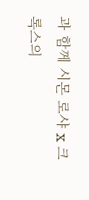과 함께 시몬 로샤 x 크록스의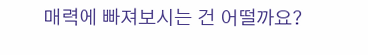매력에 빠져보시는 건 어떨까요?